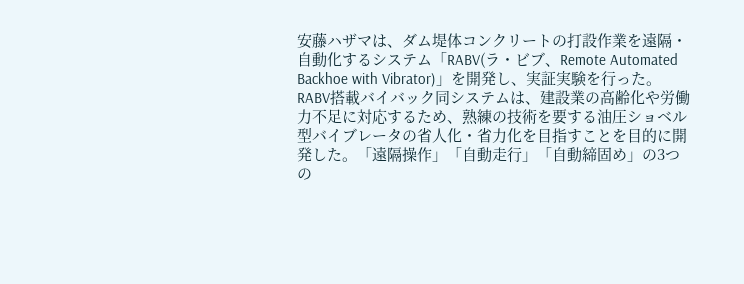安藤ハザマは、ダム堤体コンクリートの打設作業を遠隔・自動化するシステム「RABV(ラ・ビブ、Remote Automated Backhoe with Vibrator)」を開発し、実証実験を行った。RABV搭載バイバック同システムは、建設業の高齢化や労働力不足に対応するため、熟練の技術を要する油圧ショベル型バイブレータの省人化・省力化を目指すことを目的に開発した。「遠隔操作」「自動走行」「自動締固め」の3つの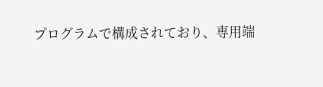プログラムで構成されており、専用端